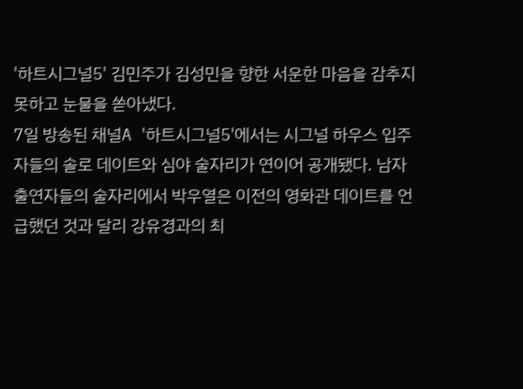'하트시그널5' 김민주가 김성민을 향한 서운한 마음을 감추지 못하고 눈물을 쏟아냈다.
7일 방송된 채널A '하트시그널5'에서는 시그널 하우스 입주자들의 솔로 데이트와 심야 술자리가 연이어 공개됐다. 남자 출연자들의 술자리에서 박우열은 이전의 영화관 데이트를 언급했던 것과 달리 강유경과의 최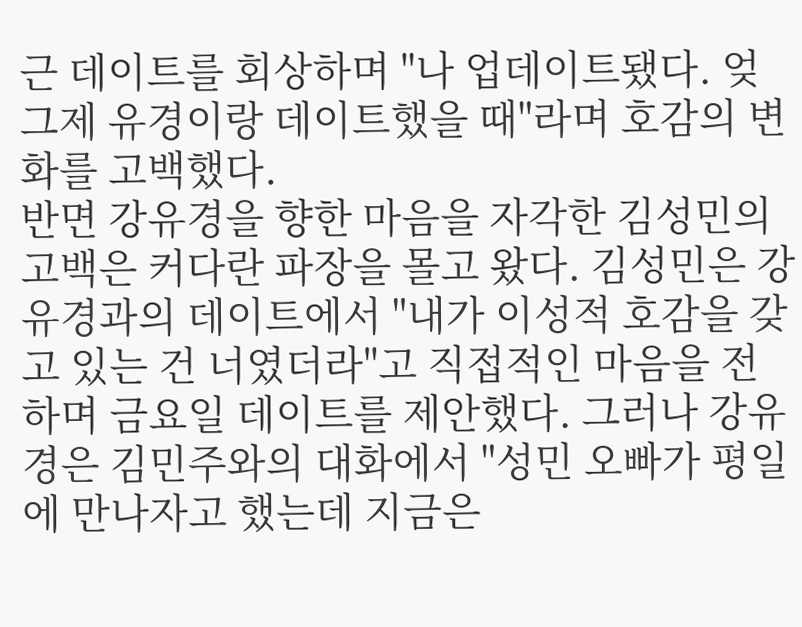근 데이트를 회상하며 "나 업데이트됐다. 엊그제 유경이랑 데이트했을 때"라며 호감의 변화를 고백했다.
반면 강유경을 향한 마음을 자각한 김성민의 고백은 커다란 파장을 몰고 왔다. 김성민은 강유경과의 데이트에서 "내가 이성적 호감을 갖고 있는 건 너였더라"고 직접적인 마음을 전하며 금요일 데이트를 제안했다. 그러나 강유경은 김민주와의 대화에서 "성민 오빠가 평일에 만나자고 했는데 지금은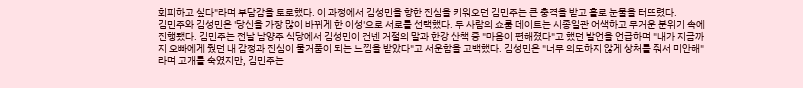회피하고 싶다"라며 부담감을 토로했다. 이 과정에서 김성민을 향한 진심을 키워오던 김민주는 큰 충격을 받고 홀로 눈물을 터뜨렸다.
김민주와 김성민은 '당신을 가장 많이 바뀌게 한 이성'으로 서로를 선택했다. 두 사람의 쇼룸 데이트는 시종일관 어색하고 무거운 분위기 속에 진행됐다. 김민주는 전날 남양주 식당에서 김성민이 건넨 거절의 말과 한강 산책 중 "마음이 편해졌다"고 했던 발언을 언급하며 "내가 지금까지 오빠에게 줬던 내 감정과 진심이 물거품이 되는 느낌을 받았다"고 서운함을 고백했다. 김성민은 "너무 의도하지 않게 상처를 줘서 미안해"라며 고개를 숙였지만, 김민주는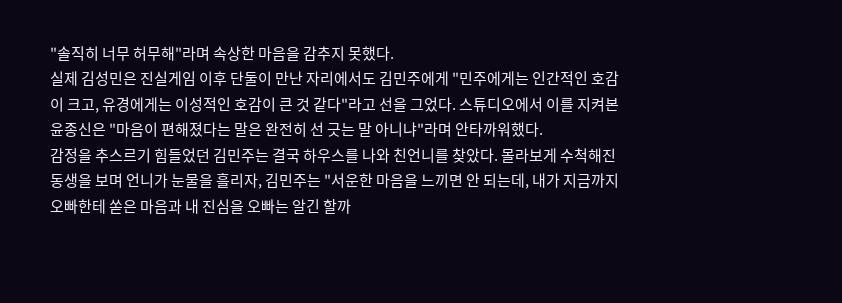"솔직히 너무 허무해"라며 속상한 마음을 감추지 못했다.
실제 김성민은 진실게임 이후 단둘이 만난 자리에서도 김민주에게 "민주에게는 인간적인 호감이 크고, 유경에게는 이성적인 호감이 큰 것 같다"라고 선을 그었다. 스튜디오에서 이를 지켜본 윤종신은 "마음이 편해졌다는 말은 완전히 선 긋는 말 아니냐"라며 안타까워했다.
감정을 추스르기 힘들었던 김민주는 결국 하우스를 나와 친언니를 찾았다. 몰라보게 수척해진 동생을 보며 언니가 눈물을 흘리자, 김민주는 "서운한 마음을 느끼면 안 되는데, 내가 지금까지 오빠한테 쏟은 마음과 내 진심을 오빠는 알긴 할까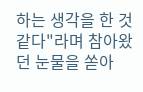하는 생각을 한 것 같다"라며 참아왔던 눈물을 쏟아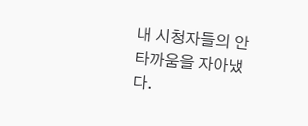내 시청자들의 안타까움을 자아냈다.